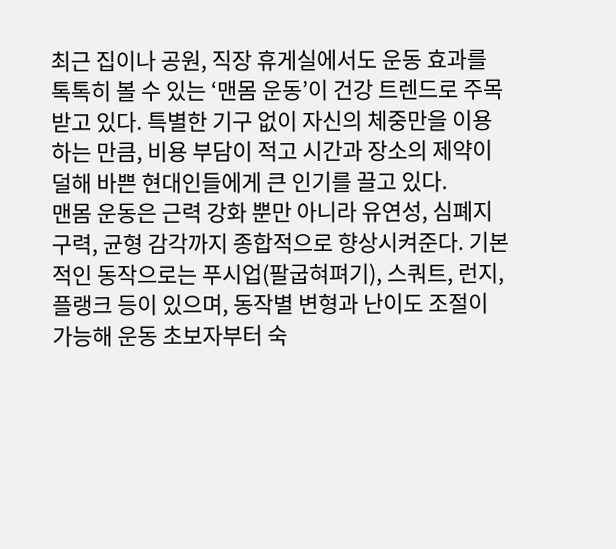최근 집이나 공원, 직장 휴게실에서도 운동 효과를 톡톡히 볼 수 있는 ‘맨몸 운동’이 건강 트렌드로 주목받고 있다. 특별한 기구 없이 자신의 체중만을 이용하는 만큼, 비용 부담이 적고 시간과 장소의 제약이 덜해 바쁜 현대인들에게 큰 인기를 끌고 있다.
맨몸 운동은 근력 강화 뿐만 아니라 유연성, 심폐지구력, 균형 감각까지 종합적으로 향상시켜준다. 기본적인 동작으로는 푸시업(팔굽혀펴기), 스쿼트, 런지, 플랭크 등이 있으며, 동작별 변형과 난이도 조절이 가능해 운동 초보자부터 숙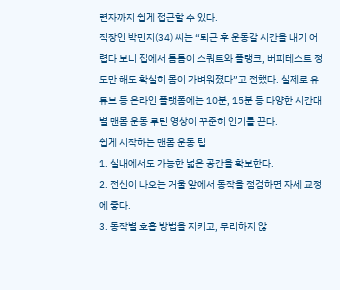련자까지 쉽게 접근할 수 있다.
직장인 박민지(34) 씨는 “퇴근 후 운동갈 시간을 내기 어렵다 보니 집에서 틈틈이 스쿼트와 플랭크, 버피테스트 정도만 해도 확실히 몸이 가벼워졌다”고 전했다. 실제로 유튜브 등 온라인 플랫폼에는 10분, 15분 등 다양한 시간대별 맨몸 운동 루틴 영상이 꾸준히 인기를 끈다.
쉽게 시작하는 맨몸 운동 팁
1. 실내에서도 가능한 넓은 공간을 확보한다.
2. 전신이 나오는 거울 앞에서 동작을 점검하면 자세 교정에 좋다.
3. 동작별 호흡 방법을 지키고, 무리하지 않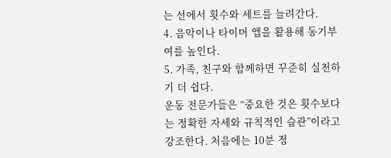는 선에서 횟수와 세트를 늘려간다.
4. 음악이나 타이머 앱을 활용해 동기부여를 높인다.
5. 가족, 친구와 함께하면 꾸준히 실천하기 더 쉽다.
운동 전문가들은 “중요한 것은 횟수보다는 정확한 자세와 규칙적인 습관”이라고 강조한다. 처음에는 10분 정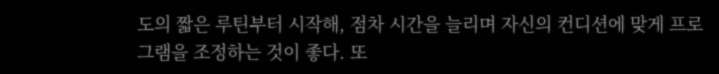도의 짧은 루틴부터 시작해, 점차 시간을 늘리며 자신의 컨디션에 맞게 프로그램을 조정하는 것이 좋다. 또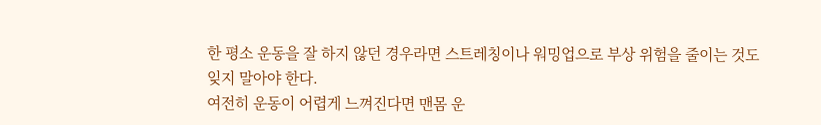한 평소 운동을 잘 하지 않던 경우라면 스트레칭이나 워밍업으로 부상 위험을 줄이는 것도 잊지 말아야 한다.
여전히 운동이 어렵게 느껴진다면 맨몸 운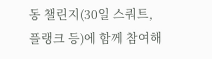동 챌린지(30일 스쿼트, 플랭크 등)에 함께 참여해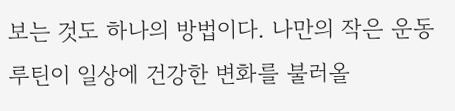보는 것도 하나의 방법이다. 나만의 작은 운동 루틴이 일상에 건강한 변화를 불러올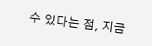수 있다는 점, 지금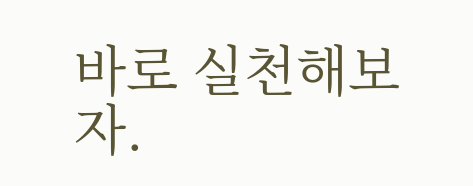바로 실천해보자.